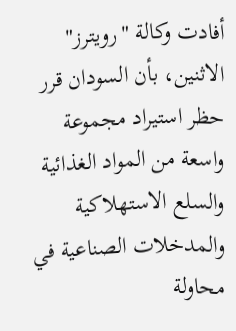أفادت وكالة "رويترز" الاثنين، بأن السودان قرر حظر استيراد مجموعة واسعة من المواد الغذائية والسلع الاستهلاكية والمدخلات الصناعية في محاولة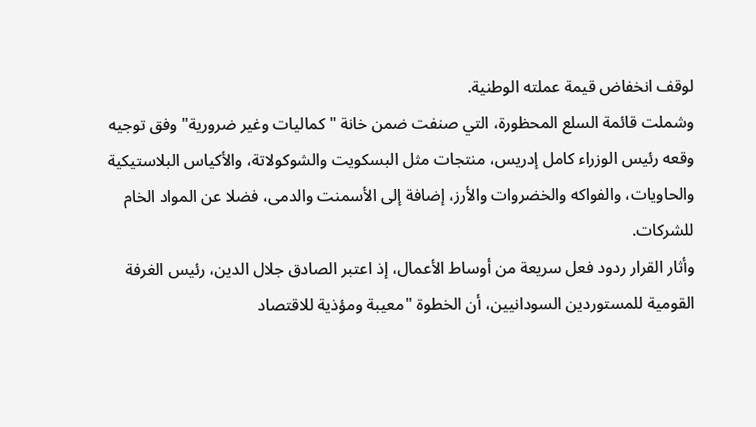لوقف انخفاض قيمة عملته الوطنية.
وشملت قائمة السلع المحظورة، التي صنفت ضمن خانة "كماليات وغير ضرورية" وفق توجيه وقعه رئيس الوزراء كامل إدريس، منتجات مثل البسكويت والشوكولاتة، والأكياس البلاستيكية والحاويات، والفواكه والخضروات والأرز، إضافة إلى الأسمنت والدمى، فضلا عن المواد الخام للشركات.
وأثار القرار ردود فعل سريعة من أوساط الأعمال، إذ اعتبر الصادق جلال الدين، رئيس الغرفة القومية للمستوردين السودانيين، أن الخطوة "معيبة ومؤذية للاقتصاد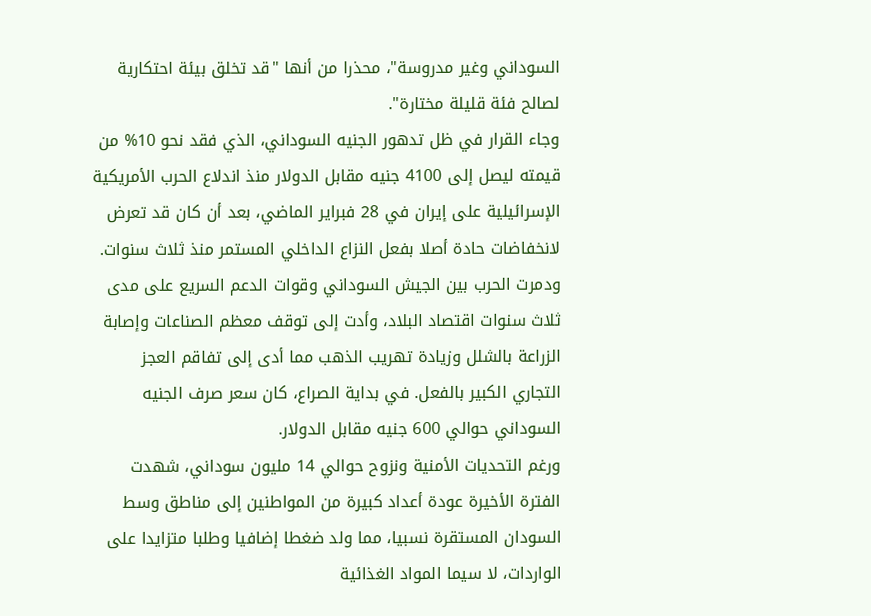السوداني وغير مدروسة"، محذرا من أنها "قد تخلق بيئة احتكارية لصالح فئة قليلة مختارة".
وجاء القرار في ظل تدهور الجنيه السوداني، الذي فقد نحو 10% من قيمته ليصل إلى 4100 جنيه مقابل الدولار منذ اندلاع الحرب الأمريكية الإسرائيلية على إيران في 28 فبراير الماضي، بعد أن كان قد تعرض لانخفاضات حادة أصلا بفعل النزاع الداخلي المستمر منذ ثلاث سنوات.
ودمرت الحرب بين الجيش السوداني وقوات الدعم السريع على مدى ثلاث سنوات اقتصاد البلاد، وأدت إلى توقف معظم الصناعات وإصابة الزراعة بالشلل وزيادة تهريب الذهب مما أدى إلى تفاقم العجز التجاري الكبير بالفعل. في بداية الصراع، كان سعر صرف الجنيه السوداني حوالي 600 جنيه مقابل الدولار.
ورغم التحديات الأمنية ونزوح حوالي 14 مليون سوداني، شهدت الفترة الأخيرة عودة أعداد كبيرة من المواطنين إلى مناطق وسط السودان المستقرة نسبيا، مما ولد ضغطا إضافيا وطلبا متزايدا على الواردات، لا سيما المواد الغذائية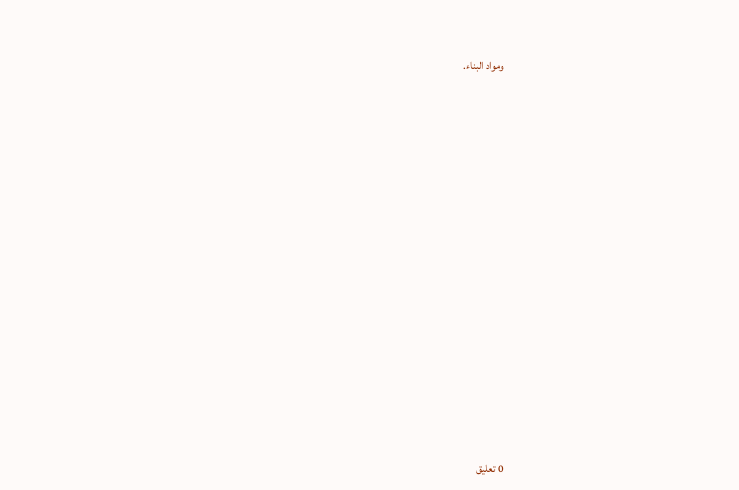ومواد البناء.















0 تعليق